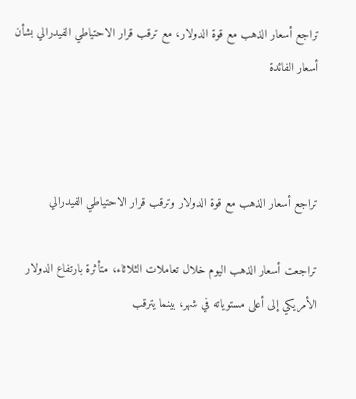تراجع أسعار الذهب مع قوة الدولار، مع ترقب قرار الاحتياطي الفيدرالي بشأن أسعار الفائدة



تراجع أسعار الذهب مع قوة الدولار وترقب قرار الاحتياطي الفيدرالي

تراجعت أسعار الذهب اليوم خلال تعاملات الثلاثاء، متأثرة بارتفاع الدولار الأمريكي إلى أعلى مستوياته في شهر، بينما يترقب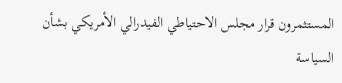المستثمرون قرار مجلس الاحتياطي الفيدرالي الأمريكي بشأن السياسة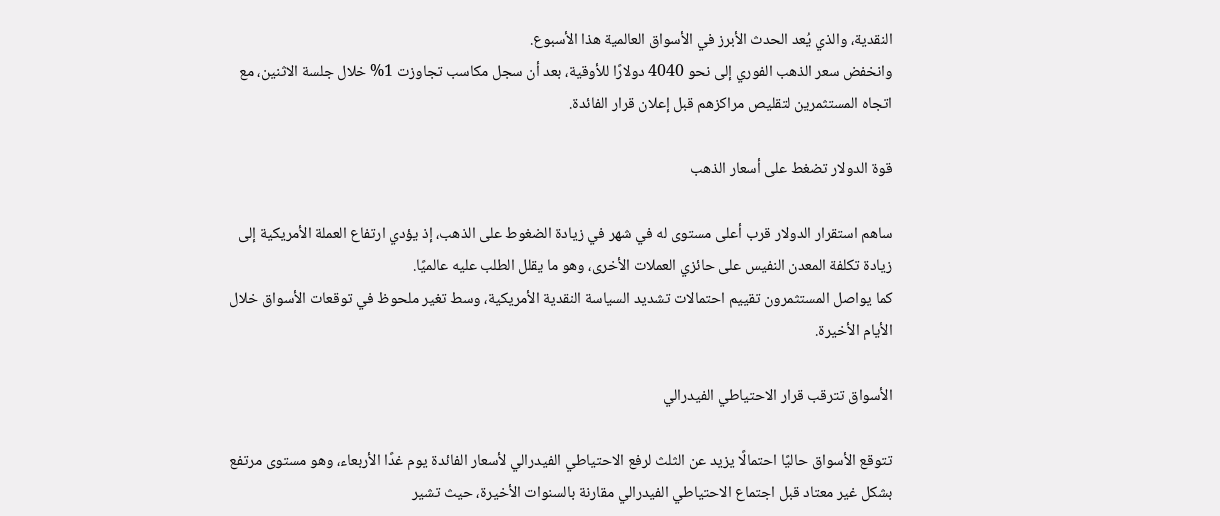النقدية، والذي يُعد الحدث الأبرز في الأسواق العالمية هذا الأسبوع.
وانخفض سعر الذهب الفوري إلى نحو 4040 دولارًا للأوقية، بعد أن سجل مكاسب تجاوزت 1% خلال جلسة الاثنين، مع اتجاه المستثمرين لتقليص مراكزهم قبل إعلان قرار الفائدة.

قوة الدولار تضغط على أسعار الذهب

ساهم استقرار الدولار قرب أعلى مستوى له في شهر في زيادة الضغوط على الذهب، إذ يؤدي ارتفاع العملة الأمريكية إلى زيادة تكلفة المعدن النفيس على حائزي العملات الأخرى، وهو ما يقلل الطلب عليه عالميًا.
كما يواصل المستثمرون تقييم احتمالات تشديد السياسة النقدية الأمريكية، وسط تغير ملحوظ في توقعات الأسواق خلال الأيام الأخيرة.

الأسواق تترقب قرار الاحتياطي الفيدرالي

تتوقع الأسواق حاليًا احتمالًا يزيد عن الثلث لرفع الاحتياطي الفيدرالي لأسعار الفائدة يوم غدًا الأربعاء، وهو مستوى مرتفع بشكل غير معتاد قبل اجتماع الاحتياطي الفيدرالي مقارنة بالسنوات الأخيرة، حيث تشير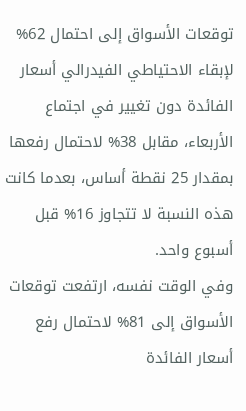توقعات الأسواق إلى احتمال 62% لإبقاء الاحتياطي الفيدرالي أسعار الفائدة دون تغيير في اجتماع الأربعاء، مقابل 38% لاحتمال رفعها بمقدار 25 نقطة أساس، بعدما كانت هذه النسبة لا تتجاوز 16% قبل أسبوع واحد.
وفي الوقت نفسه، ارتفعت توقعات الأسواق إلى 81% لاحتمال رفع أسعار الفائدة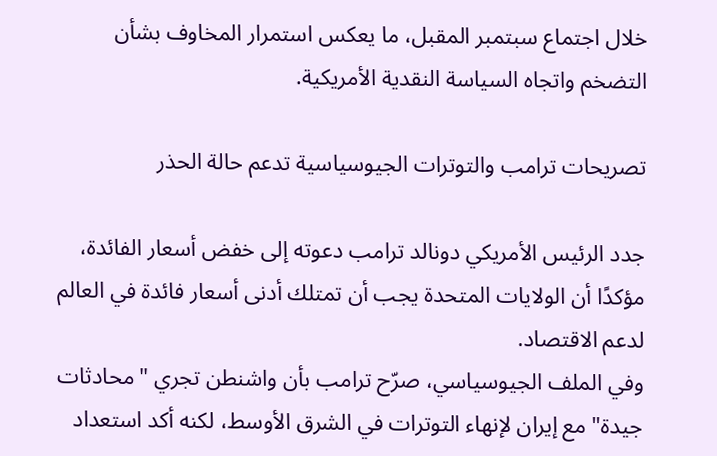خلال اجتماع سبتمبر المقبل، ما يعكس استمرار المخاوف بشأن التضخم واتجاه السياسة النقدية الأمريكية.

تصريحات ترامب والتوترات الجيوسياسية تدعم حالة الحذر

جدد الرئيس الأمريكي دونالد ترامب دعوته إلى خفض أسعار الفائدة، مؤكدًا أن الولايات المتحدة يجب أن تمتلك أدنى أسعار فائدة في العالم لدعم الاقتصاد.
وفي الملف الجيوسياسي، صرّح ترامب بأن واشنطن تجري "محادثات جيدة" مع إيران لإنهاء التوترات في الشرق الأوسط، لكنه أكد استعداد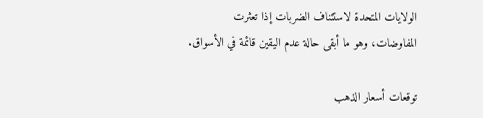الولايات المتحدة لاستئناف الضربات إذا تعثرت المفاوضات، وهو ما أبقى حالة عدم اليقين قائمة في الأسواق.

توقعات أسعار الذهب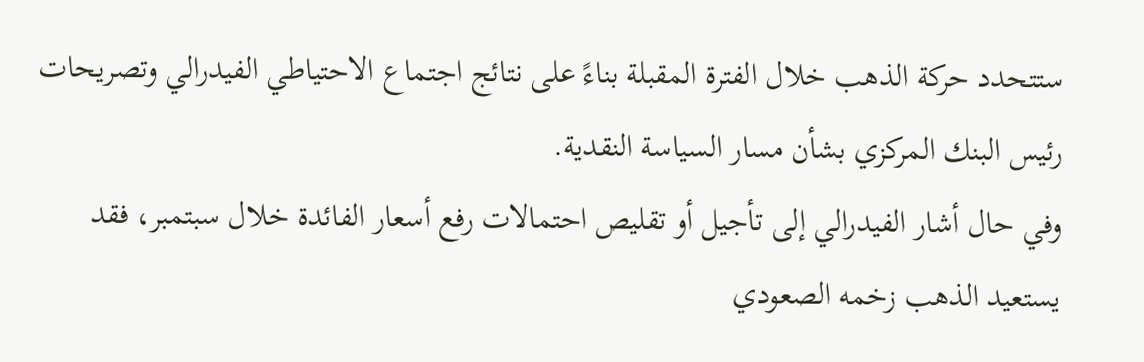ستتحدد حركة الذهب خلال الفترة المقبلة بناءً على نتائج اجتماع الاحتياطي الفيدرالي وتصريحات رئيس البنك المركزي بشأن مسار السياسة النقدية.
وفي حال أشار الفيدرالي إلى تأجيل أو تقليص احتمالات رفع أسعار الفائدة خلال سبتمبر، فقد يستعيد الذهب زخمه الصعودي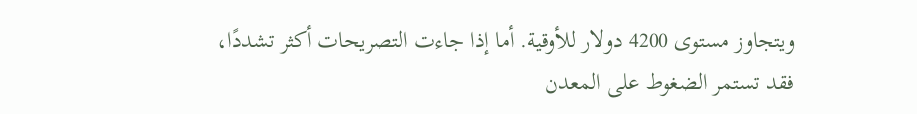ويتجاوز مستوى 4200 دولار للأوقية. أما إذا جاءت التصريحات أكثر تشددًا، فقد تستمر الضغوط على المعدن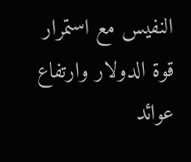النفيس مع استمرار قوة الدولار وارتفاع عوائد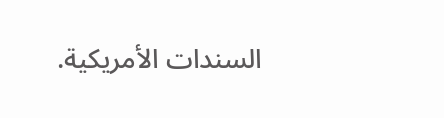السندات الأمريكية.